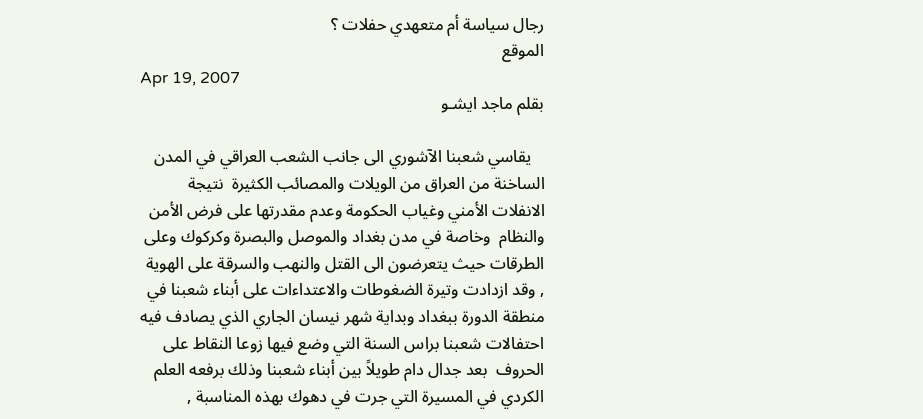رجال سياسة أم متعهدي حفلات ؟
الموقع
Apr 19, 2007
بقلم ماجد ايشـو

   يقاسي شعبنا الآشوري الى جانب الشعب العراقي في المدن الساخنة من العراق من الويلات والمصائب الكثيرة  نتيجة الانفلات الأمني وغياب الحكومة وعدم مقدرتها على فرض الأمن والنظام  وخاصة في مدن بغداد والموصل والبصرة وكركوك وعلى الطرقات حيث يتعرضون الى القتل والنهب والسرقة على الهوية , وقد ازدادت وتيرة الضغوطات والاعتداءات على أبناء شعبنا في منطقة الدورة ببغداد وبداية شهر نيسان الجاري الذي يصادف فيه احتفالات شعبنا براس السنة التي وضع فيها زوعا النقاط على الحروف  بعد جدال دام طويلاً بين أبناء شعبنا وذلك برفعه العلم الكردي في المسيرة التي جرت في دهوك بهذه المناسبة ,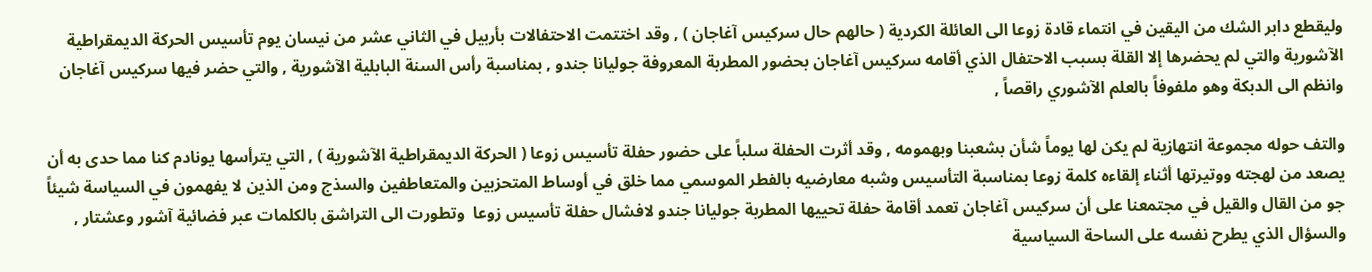وليقطع دابر الشك من اليقين في انتماء قادة زوعا الى العائلة الكردية ( حالهم حال سركيس آغاجان ) , وقد اختتمت الاحتفالات بأربيل في الثاني عشر من نيسان يوم تأسيس الحركة الديمقراطية الآشورية والتي لم يحضرها إلا القلة بسبب الاحتفال الذي أقامه سركيس آغاجان بحضور المطربة المعروفة جوليانا جندو , بمناسبة رأس السنة البابلية الآشورية , والتي حضر فيها سركيس آغاجان وانظم الى الدبكة وهو ملفوفاً بالعلم الآشوري راقصاً ,

والتف حوله مجموعة انتهازية لم يكن لها يوماً شأن بشعبنا وبهمومه , وقد أثرت الحفلة سلباً على حضور حفلة تأسيس زوعا ( الحركة الديمقراطية الآشورية ) , التي يترأسها يونادم كنا مما حدى به أن يصعد من لهجته ووتيرتها أثناء إلقاءه كلمة زوعا بمناسبة التأسيس وشبه معارضيه بالفطر الموسمي مما خلق في أوساط المتحزبين والمتعاطفين والسذج ومن الذين لا يفهمون في السياسة شيئاً جو من القال والقيل في مجتمعنا على أن سركيس آغاجان تعمد أقامة حفلة تحييها المطربة جوليانا جندو لافشال حفلة تأسيس زوعا  وتطورت الى التراشق بالكلمات عبر فضائية آشور وعشتار , والسؤال الذي يطرح نفسه على الساحة السياسية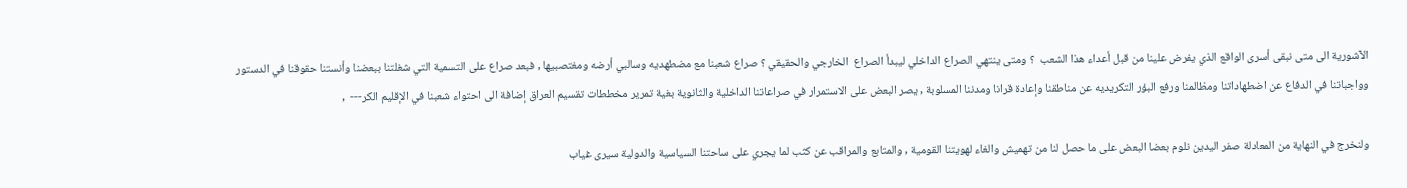الآشورية الى متى نبقى أسرى الواقع الذي يفرض علينا من قبل أعداء هذا الشعب  ؟ ومتى ينتهي الصراع الداخلي ليبدأ الصراع  الخارجي والحقيقي ؟ صراع شعبنا مع مضطهديه وسالبي أرضه ومغتصبيها , فبعد صراع على التسمية التي شغلتنا ببعضنا وأنستنا حقوقنا في الدستور وواجباتنا في الدفاع عن اضطهاداتنا ومظالمنا ورفع البؤر التكريديه عن مناطقنا وإعادة قرانا ومدننا المسلوبة , يصر البعض على الاستمرار في صراعاتنا الداخلية والثانوية بغية تمرير مخططات تقسيم العراق إضافة الى احتواء شعبنا في الإقليم الكر---  ,

ولنخرج في النهاية من المعادلة صفر اليدين نلوم بعضا البعض على ما حصل لنا من تهميش والغاء لهويتنا القومية , والمتابع والمراقب عن كثب لما يجري على ساحتنا السياسية والدولية سيرى غياب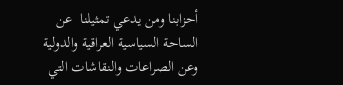أحزابنا ومن يدعي تمثيلنا  عن الساحة السياسية العراقية والدولية وعن الصراعات والنقاشات التي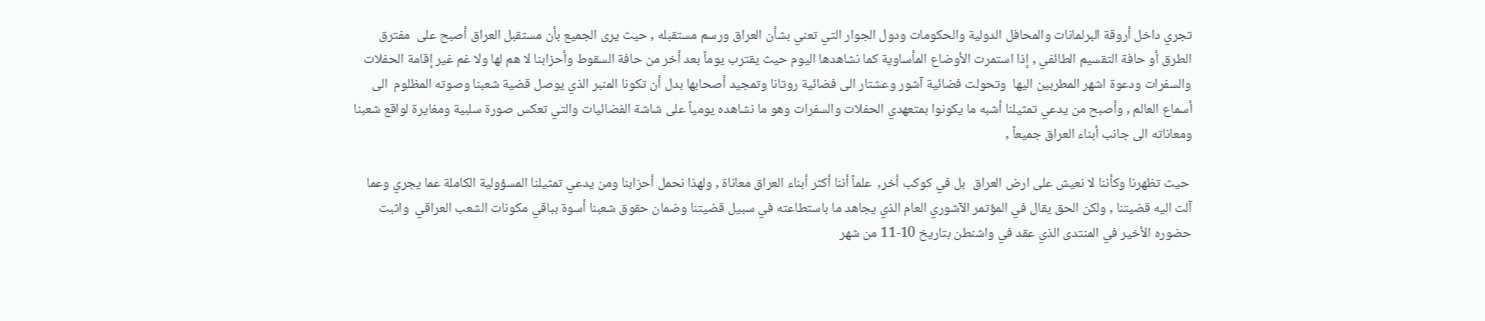تجري داخل أروقة البرلمانات والمحافل الدولية والحكومات ودول الجوار التي تعني بشأن العراق ورسم مستقبله , حيث يرى الجميع بأن مستقبل العراق أصبح على  مفترق الطرق أو حافة التقسيم الطائفي , إذا استمرت الأوضاع المأساوية كما نشاهدها اليوم حيث يقترب يوماً بعد أخر من حافة السقوط وأحزابنا لا هم لها ولا غم غير إقامة الحفلات والسفرات ودعوة اشهر المطربين اليها  وتحولت فضائية آشور وعشتار الى فضائية روتانا وتمجيد أصحابها بدل أن تكونا المنبر الذي يوصل قضية شعبنا وصوته المظلوم  الى أسماع العالم , وأصبح من يدعي تمثيلنا أشبه ما يكونوا بمتعهدي الحفلات والسفرات وهو ما نشاهده يومياً على شاشة الفضائيات والتي تعكس صورة سلبية ومغايرة لواقع شعبنا ومعاناته الى جانب أبناء العراق جميعاً ,

 حيث تظهرنا وكأننا لا نعيش على ارض العراق  بل في كوكب أخر,  علماً أننا أكثر أبناء العراق معاناة , ولهذا نحمل أحزابنا ومن يدعي تمثيلنا المسؤولية الكاملة عما يجري وعما آلت اليه قضيتنا , ولكن الحق يقال في المؤتمر الآشوري العام الذي يجاهد ما باستطاعته في سبيل قضيتنا وضمان حقوق شعبنا أسوة بباقي مكونات الشعب العراقي  واثبت حضوره الأخير في المنتدى الذي عقد في واشنطن بتاريخ 10-11 من شهر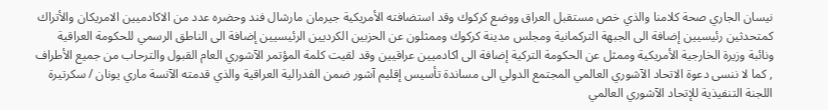نيسان الجاري صحة كلامنا والذي خص مستقبل العراق ووضع كركوك وقد استضافته الأمريكية جيرمان مارشال فند وحضره عدد من الاكادميين الامريكان والأتراك كمتحدثين رئيسيين إضافة الى الجبهة التركمانية ومجلس مدينة كركوك وممثلون عن الحزبين الكرديين الرئيسيين إضافة الى الناطق الرسمي للحكومة العراقية ونائبة وزيرة الخارجية الأمريكية وممثل عن الحكومة التركية إضافة الى اكادميين عراقيين وقد لقيت كلمة المؤتمر الآشوري العام القبول والترحاب من جميع الأطراف , كما لا ننسى دعوة الاتحاد الآشوري العالمي المجتمع الدولي الى مساندة تأسيس إقليم آشور ضمن الفدرالية العراقية والذي قدمته الآنسة ماري يونان / سكرتيرة اللجنة التنفيذية للإتحاد الآشوري العالمي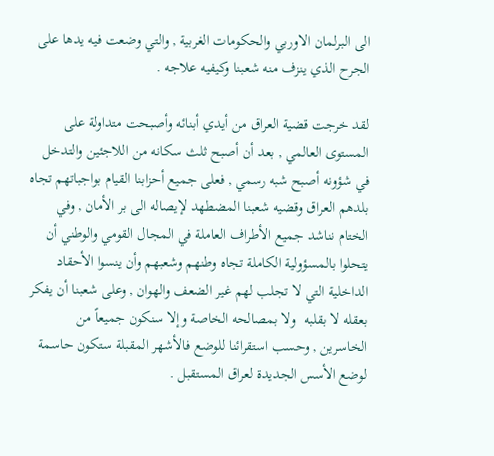الى البرلمان الاوربي والحكومات الغربية , والتي وضعت فيه يدها على الجرح الذي ينزف منه شعبنا وكيفيه علاجه .

لقد خرجت قضية العراق من أيدي أبنائه وأصبحت متداولة على المستوى العالمي , بعد أن أصبح ثلث سكانه من اللاجئين والتدخل في شؤونه أصبح شبه رسمي , فعلى جميع أحزابنا القيام بواجباتهم تجاه بلدهم العراق وقضيه شعبنا المضطهد لإيصاله الى بر الأمان , وفي الختام نناشد جميع الأطراف العاملة في المجال القومي والوطني أن يتحلوا بالمسؤولية الكاملة تجاه وطنهم وشعبهم وأن ينسوا الأحقاد الداخلية التي لا تجلب لهم غير الضعف والهوان , وعلى شعبنا أن يفكر بعقله لا بقلبه  ولا بمصالحه الخاصة وإلا سنكون جميعاً من الخاسرين , وحسب استقرائنا للوضع فالأشهر المقبلة ستكون حاسمة لوضع الأسس الجديدة لعراق المستقبل .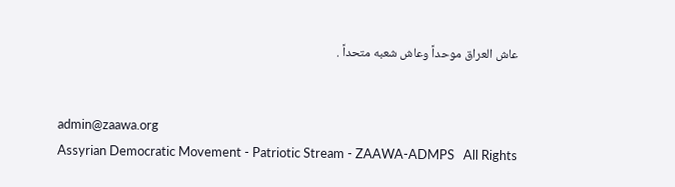عاش العراق موحداً وعاش شعبه متحداً .


admin@zaawa.org
Assyrian Democratic Movement - Patriotic Stream - ZAAWA-ADMPS   All Rights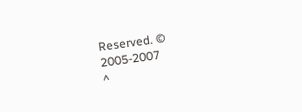Reserved. © 2005-2007
^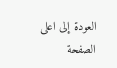العودة إلى اعلى الصفحة